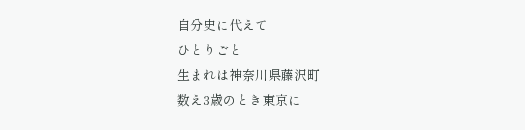自分史に代えて
ひとりごと
生まれは神奈川県藤沢町
数え3歳のとき東京に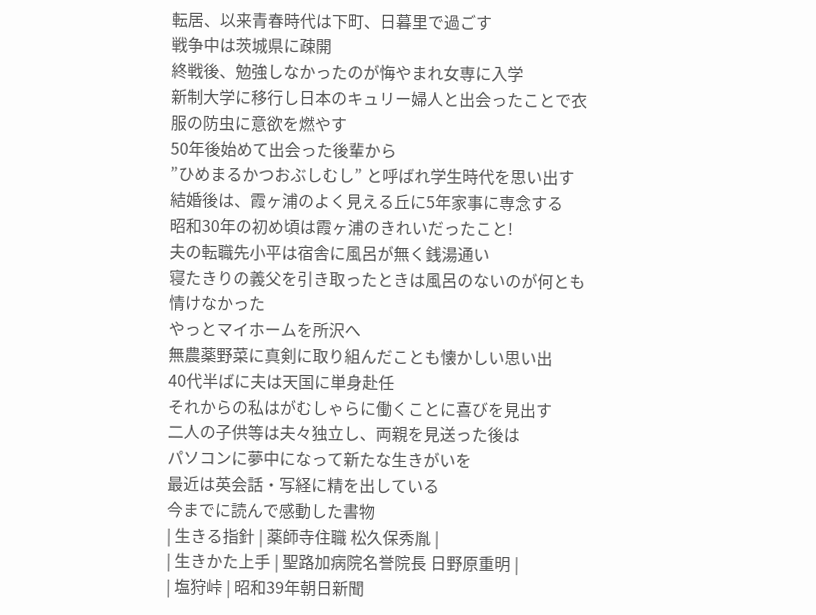転居、以来青春時代は下町、日暮里で過ごす
戦争中は茨城県に疎開
終戦後、勉強しなかったのが悔やまれ女専に入学
新制大学に移行し日本のキュリー婦人と出会ったことで衣服の防虫に意欲を燃やす
50年後始めて出会った後輩から
”ひめまるかつおぶしむし” と呼ばれ学生時代を思い出す
結婚後は、霞ヶ浦のよく見える丘に5年家事に専念する
昭和30年の初め頃は霞ヶ浦のきれいだったこと!
夫の転職先小平は宿舎に風呂が無く銭湯通い
寝たきりの義父を引き取ったときは風呂のないのが何とも情けなかった
やっとマイホームを所沢へ
無農薬野菜に真剣に取り組んだことも懐かしい思い出
40代半ばに夫は天国に単身赴任
それからの私はがむしゃらに働くことに喜びを見出す
二人の子供等は夫々独立し、両親を見送った後は
パソコンに夢中になって新たな生きがいを
最近は英会話・写経に精を出している
今までに読んで感動した書物
| 生きる指針 | 薬師寺住職 松久保秀胤 |
| 生きかた上手 | 聖路加病院名誉院長 日野原重明 |
| 塩狩峠 | 昭和39年朝日新聞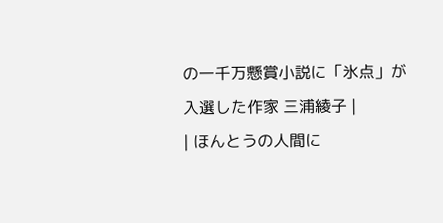の一千万懸賞小説に「氷点」が入選した作家 三浦綾子 |
| ほんとうの人間に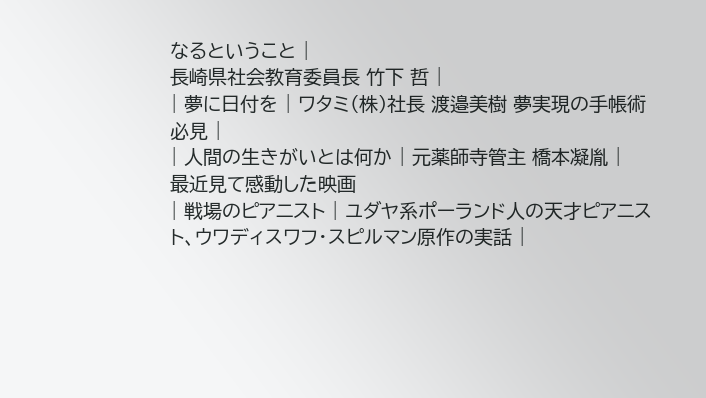なるということ |
長崎県社会教育委員長 竹下 哲 |
| 夢に日付を | ワタミ(株)社長 渡邉美樹 夢実現の手帳術 必見 |
| 人間の生きがいとは何か | 元薬師寺管主 橋本凝胤 |
最近見て感動した映画
| 戦場のピアニスト | ユダヤ系ポーランド人の天才ピアニスト、ウワディスワフ・スピルマン原作の実話 |